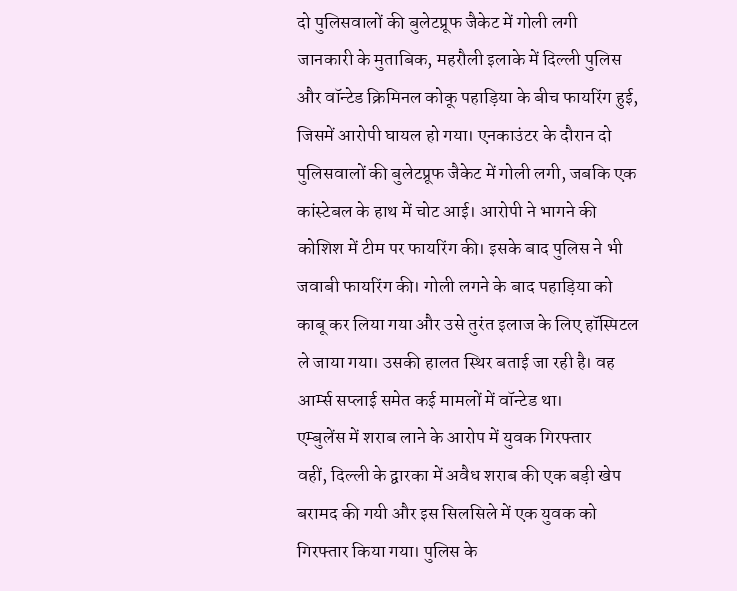दो पुलिसवालों की बुलेटप्रूफ जैकेट में गोली लगी
जानकारी के मुताबिक, महरौली इलाके में दिल्ली पुलिस और वॉन्टेड क्रिमिनल कोकू पहाड़िया के बीच फायरिंग हुई, जिसमें आरोपी घायल हो गया। एनकाउंटर के दौरान दो पुलिसवालों की बुलेटप्रूफ जैकेट में गोली लगी, जबकि एक कांस्टेबल के हाथ में चोट आई। आरोपी ने भागने की कोशिश में टीम पर फायरिंग की। इसके बाद पुलिस ने भी जवाबी फायरिंग की। गोली लगने के बाद पहाड़िया को काबू कर लिया गया और उसे तुरंत इलाज के लिए हॉस्पिटल ले जाया गया। उसकी हालत स्थिर बताई जा रही है। वह आर्म्स सप्लाई समेत कई मामलों में वॉन्टेड था।
एम्बुलेंस में शराब लाने के आरोप में युवक गिरफ्तार
वहीं, दिल्ली के द्वारका में अवैध शराब की एक बड़ी खेप बरामद की गयी और इस सिलसिले में एक युवक को गिरफ्तार किया गया। पुलिस के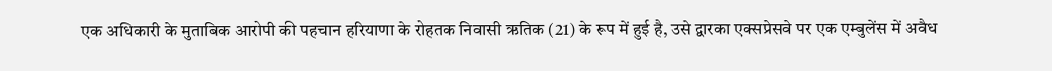एक अधिकारी के मुताबिक आरोपी की पहचान हरियाणा के रोहतक निवासी ऋतिक (21) के रूप में हुई है, उसे द्वारका एक्सप्रेसवे पर एक एम्बुलेंस में अवैध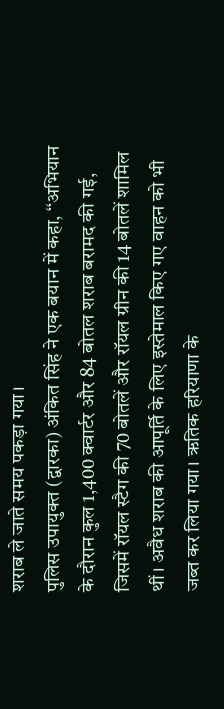शराब ले जाते समय पकड़ा गया।
पुलिस उपायुक्त (द्वारका) अंकित सिंह ने एक बयान में कहा, ‘‘अभियान के दौरान कुल 1,400 क्वार्टर और 84 बोतल शराब बरामद की गई, जिसमें रॉयल स्टैग की 70 बोतलें और रॉयल ग्रीन की 14 बोतलें शामिल थीं। अवैध शराब की आपूर्ति के लिए इस्तेमाल किए गए वाहन को भी जब्त कर लिया गया। ऋतिक हरियाणा के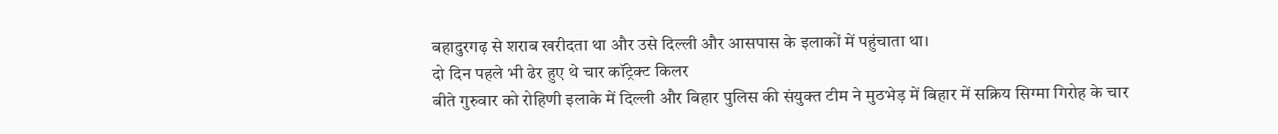बहादुरगढ़ से शराब खरीदता था और उसे दिल्ली और आसपास के इलाकों में पहुंचाता था।
दो दिन पहले भी ढेर हुए थे चार कॉट्रेक्ट किलर
बीते गुरुवार को रोहिणी इलाके में दिल्ली और बिहार पुलिस की संयुक्त टीम ने मुठभेड़ में बिहार में सक्रिय सिग्मा गिरोह के चार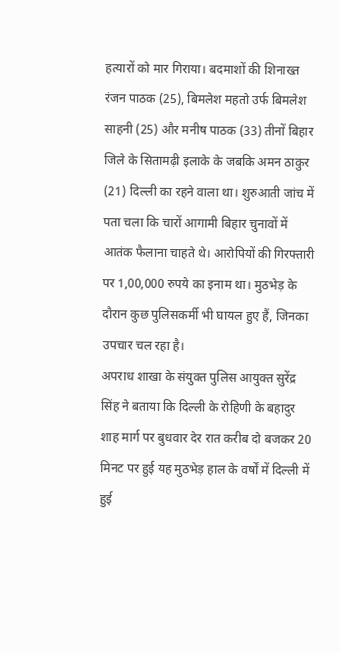हत्यारों को मार गिराया। बदमाशों की शिनाख्त रंजन पाठक (25), बिमलेश महतो उर्फ बिमलेश साहनी (25) और मनीष पाठक (33) तीनों बिहार जिले के सितामढ़ी इलाके के जबकि अमन ठाकुर (21) दिल्ली का रहने वाला था। शुरुआती जांच में पता चला कि चारों आगामी बिहार चुनावों में आतंक फैलाना चाहते थे। आरोपियों की गिरफ्तारी पर 1,00,000 रुपये का इनाम था। मुठभेड़ के दौरान कुछ पुलिसकर्मी भी घायल हुए हैं, जिनका उपचार चल रहा है।
अपराध शाखा के संयुक्त पुलिस आयुक्त सुरेंद्र सिंह ने बताया कि दिल्ली के रोहिणी के बहादुर शाह मार्ग पर बुधवार देर रात करीब दो बजकर 20 मिनट पर हुई यह मुठभेड़ हाल के वर्षों में दिल्ली में हुई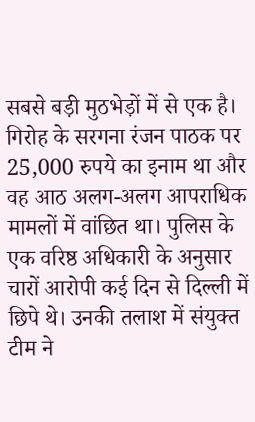सबसे बड़ी मुठभेड़ों में से एक है। गिरोह के सरगना रंजन पाठक पर 25,000 रुपये का इनाम था और वह आठ अलग-अलग आपराधिक मामलों में वांछित था। पुलिस के एक वरिष्ठ अधिकारी के अनुसार चारों आरोपी कई दिन से दिल्ली में छिपे थे। उनकी तलाश में संयुक्त टीम ने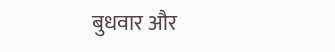बुधवार और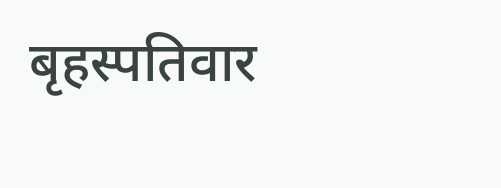बृहस्पतिवार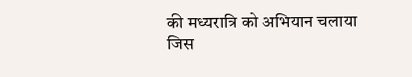की मध्यरात्रि को अभियान चलाया जिस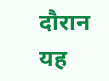दौरान यह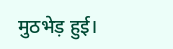मुठभेड़ हुई।